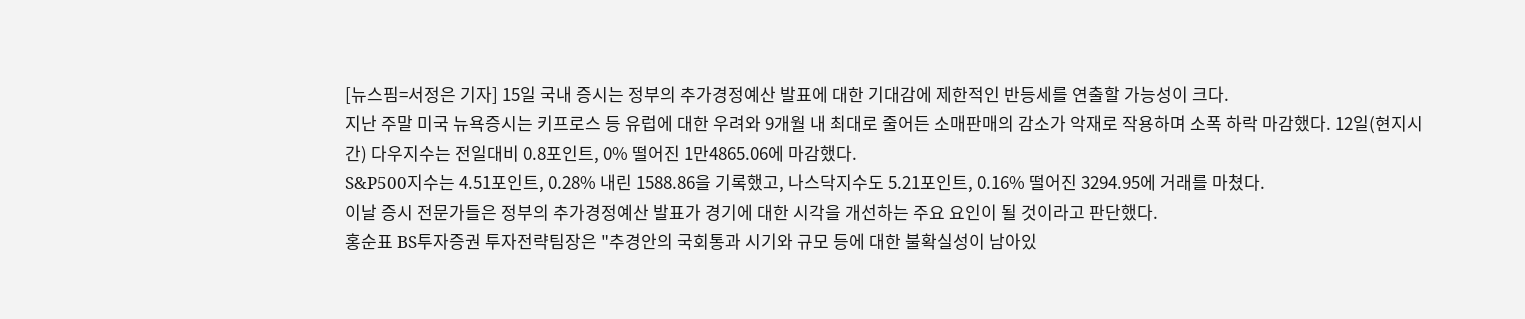[뉴스핌=서정은 기자] 15일 국내 증시는 정부의 추가경정예산 발표에 대한 기대감에 제한적인 반등세를 연출할 가능성이 크다.
지난 주말 미국 뉴욕증시는 키프로스 등 유럽에 대한 우려와 9개월 내 최대로 줄어든 소매판매의 감소가 악재로 작용하며 소폭 하락 마감했다. 12일(현지시간) 다우지수는 전일대비 0.8포인트, 0% 떨어진 1만4865.06에 마감했다.
S&P500지수는 4.51포인트, 0.28% 내린 1588.86을 기록했고, 나스닥지수도 5.21포인트, 0.16% 떨어진 3294.95에 거래를 마쳤다.
이날 증시 전문가들은 정부의 추가경정예산 발표가 경기에 대한 시각을 개선하는 주요 요인이 될 것이라고 판단했다.
홍순표 BS투자증권 투자전략팀장은 "추경안의 국회통과 시기와 규모 등에 대한 불확실성이 남아있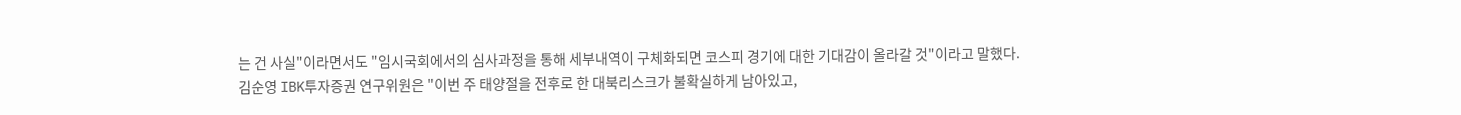는 건 사실"이라면서도 "임시국회에서의 심사과정을 통해 세부내역이 구체화되면 코스피 경기에 대한 기대감이 올라갈 것"이라고 말했다.
김순영 IBK투자증권 연구위원은 "이번 주 태양절을 전후로 한 대북리스크가 불확실하게 남아있고,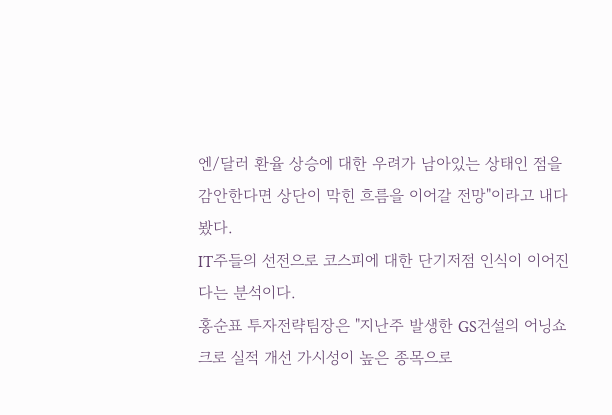엔/달러 환율 상승에 대한 우려가 남아있는 상태인 점을 감안한다면 상단이 막힌 흐름을 이어갈 전망"이라고 내다봤다.
IT주들의 선전으로 코스피에 대한 단기저점 인식이 이어진다는 분석이다.
홍순표 투자전략팀장은 "지난주 발생한 GS건설의 어닝쇼크로 실적 개선 가시성이 높은 종목으로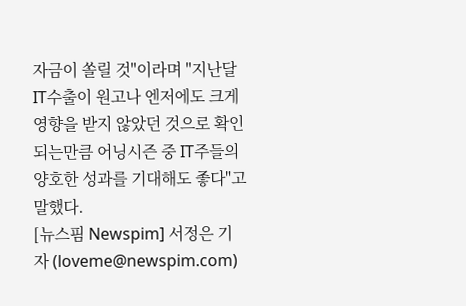자금이 쏠릴 것"이라며 "지난달 IT수출이 원고나 엔저에도 크게 영향을 받지 않았던 것으로 확인되는만큼 어닝시즌 중 IT주들의 양호한 성과를 기대해도 좋다"고 말했다.
[뉴스핌 Newspim] 서정은 기자 (loveme@newspim.com)